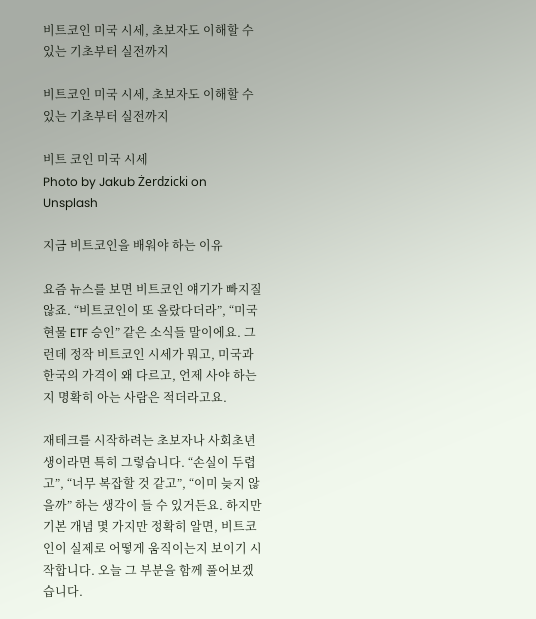비트코인 미국 시세, 초보자도 이해할 수 있는 기초부터 실전까지

비트코인 미국 시세, 초보자도 이해할 수 있는 기초부터 실전까지

비트 코인 미국 시세
Photo by Jakub Żerdzicki on Unsplash

지금 비트코인을 배워야 하는 이유

요즘 뉴스를 보면 비트코인 얘기가 빠지질 않죠. “비트코인이 또 올랐다더라”, “미국 현물 ETF 승인” 같은 소식들 말이에요. 그런데 정작 비트코인 시세가 뭐고, 미국과 한국의 가격이 왜 다르고, 언제 사야 하는지 명확히 아는 사람은 적더라고요.

재테크를 시작하려는 초보자나 사회초년생이라면 특히 그렇습니다. “손실이 두렵고”, “너무 복잡할 것 같고”, “이미 늦지 않을까” 하는 생각이 들 수 있거든요. 하지만 기본 개념 몇 가지만 정확히 알면, 비트코인이 실제로 어떻게 움직이는지 보이기 시작합니다. 오늘 그 부분을 함께 풀어보겠습니다.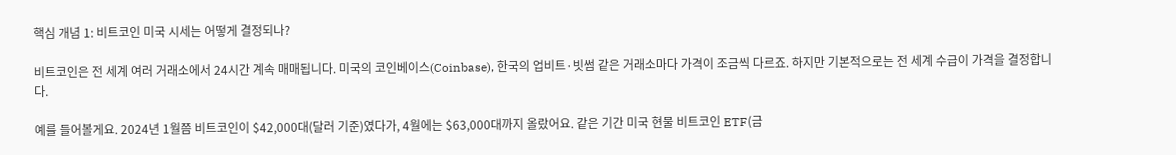핵심 개념 1: 비트코인 미국 시세는 어떻게 결정되나?

비트코인은 전 세계 여러 거래소에서 24시간 계속 매매됩니다. 미국의 코인베이스(Coinbase), 한국의 업비트·빗썸 같은 거래소마다 가격이 조금씩 다르죠. 하지만 기본적으로는 전 세계 수급이 가격을 결정합니다.

예를 들어볼게요. 2024년 1월쯤 비트코인이 $42,000대(달러 기준)였다가, 4월에는 $63,000대까지 올랐어요. 같은 기간 미국 현물 비트코인 ETF(금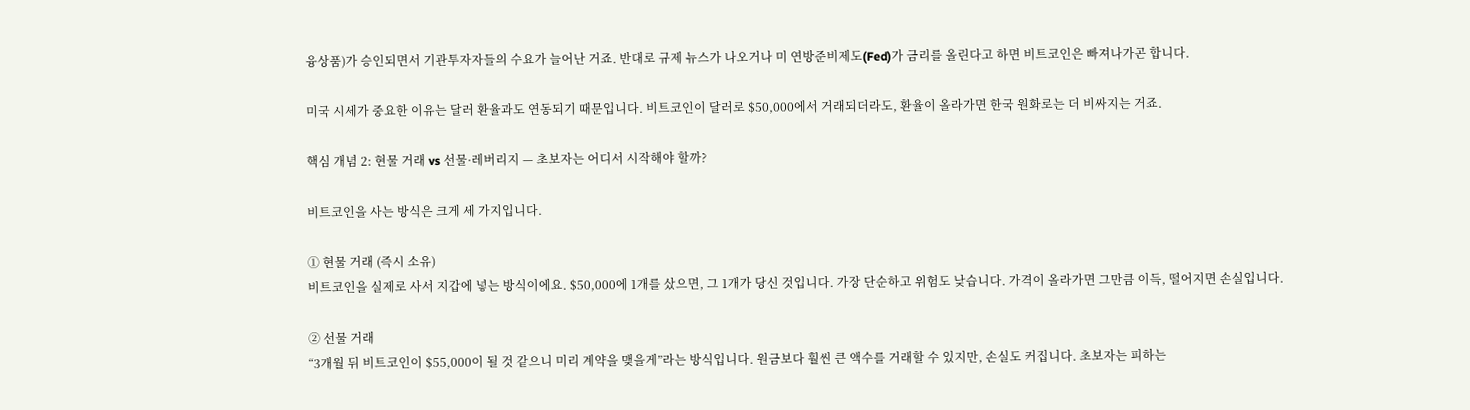융상품)가 승인되면서 기관투자자들의 수요가 늘어난 거죠. 반대로 규제 뉴스가 나오거나 미 연방준비제도(Fed)가 금리를 올린다고 하면 비트코인은 빠져나가곤 합니다.

미국 시세가 중요한 이유는 달러 환율과도 연동되기 때문입니다. 비트코인이 달러로 $50,000에서 거래되더라도, 환율이 올라가면 한국 원화로는 더 비싸지는 거죠.

핵심 개념 2: 현물 거래 vs 선물·레버리지 — 초보자는 어디서 시작해야 할까?

비트코인을 사는 방식은 크게 세 가지입니다.

① 현물 거래 (즉시 소유)
비트코인을 실제로 사서 지갑에 넣는 방식이에요. $50,000에 1개를 샀으면, 그 1개가 당신 것입니다. 가장 단순하고 위험도 낮습니다. 가격이 올라가면 그만큼 이득, 떨어지면 손실입니다.

② 선물 거래
“3개월 뒤 비트코인이 $55,000이 될 것 같으니 미리 계약을 맺을게”라는 방식입니다. 원금보다 훨씬 큰 액수를 거래할 수 있지만, 손실도 커집니다. 초보자는 피하는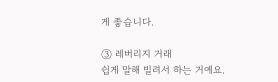게 좋습니다.

③ 레버리지 거래
쉽게 말해 빌려서 하는 거예요.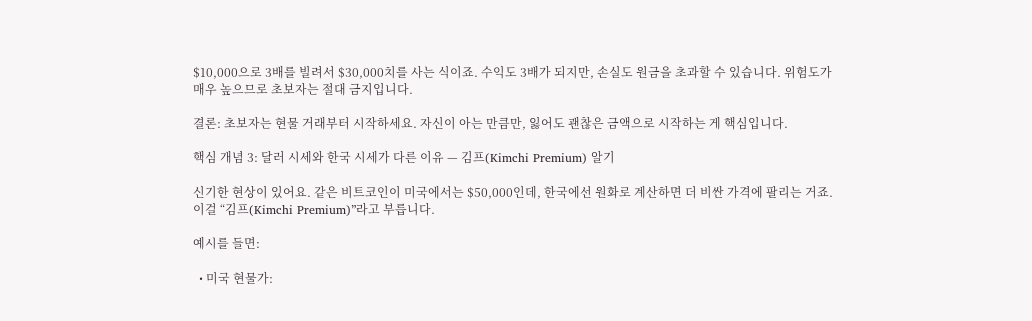$10,000으로 3배를 빌려서 $30,000치를 사는 식이죠. 수익도 3배가 되지만, 손실도 원금을 초과할 수 있습니다. 위험도가 매우 높으므로 초보자는 절대 금지입니다.

결론: 초보자는 현물 거래부터 시작하세요. 자신이 아는 만큼만, 잃어도 괜찮은 금액으로 시작하는 게 핵심입니다.

핵심 개념 3: 달러 시세와 한국 시세가 다른 이유 — 김프(Kimchi Premium) 알기

신기한 현상이 있어요. 같은 비트코인이 미국에서는 $50,000인데, 한국에선 원화로 계산하면 더 비싼 가격에 팔리는 거죠. 이걸 “김프(Kimchi Premium)”라고 부릅니다.

예시를 들면:

  • 미국 현물가: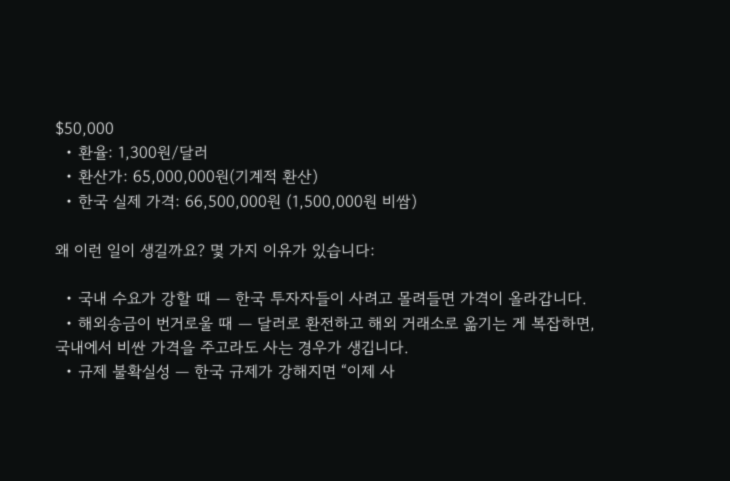$50,000
  • 환율: 1,300원/달러
  • 환산가: 65,000,000원(기계적 환산)
  • 한국 실제 가격: 66,500,000원 (1,500,000원 비쌈)

왜 이런 일이 생길까요? 몇 가지 이유가 있습니다:

  • 국내 수요가 강할 때 — 한국 투자자들이 사려고 몰려들면 가격이 올라갑니다.
  • 해외송금이 번거로울 때 — 달러로 환전하고 해외 거래소로 옮기는 게 복잡하면, 국내에서 비싼 가격을 주고라도 사는 경우가 생깁니다.
  • 규제 불확실성 — 한국 규제가 강해지면 “이제 사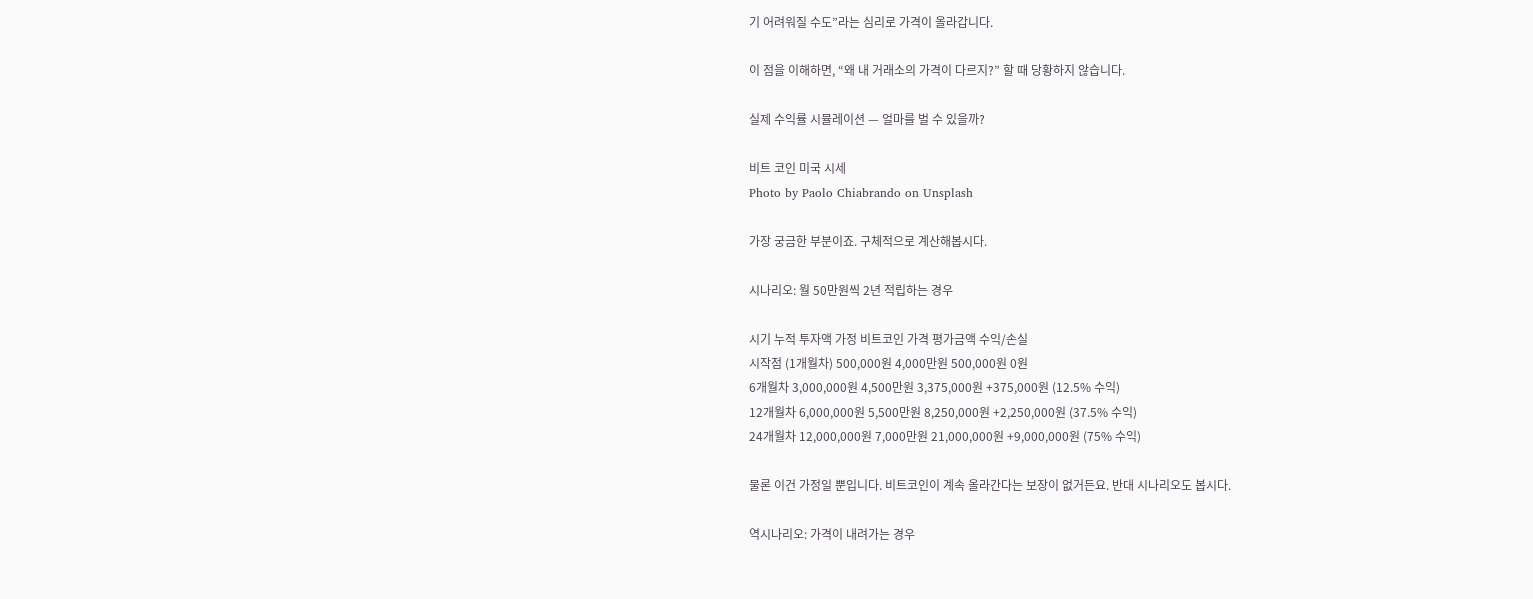기 어려워질 수도”라는 심리로 가격이 올라갑니다.

이 점을 이해하면, “왜 내 거래소의 가격이 다르지?” 할 때 당황하지 않습니다.

실제 수익률 시뮬레이션 — 얼마를 벌 수 있을까?

비트 코인 미국 시세
Photo by Paolo Chiabrando on Unsplash

가장 궁금한 부분이죠. 구체적으로 계산해봅시다.

시나리오: 월 50만원씩 2년 적립하는 경우

시기 누적 투자액 가정 비트코인 가격 평가금액 수익/손실
시작점 (1개월차) 500,000원 4,000만원 500,000원 0원
6개월차 3,000,000원 4,500만원 3,375,000원 +375,000원 (12.5% 수익)
12개월차 6,000,000원 5,500만원 8,250,000원 +2,250,000원 (37.5% 수익)
24개월차 12,000,000원 7,000만원 21,000,000원 +9,000,000원 (75% 수익)

물론 이건 가정일 뿐입니다. 비트코인이 계속 올라간다는 보장이 없거든요. 반대 시나리오도 봅시다.

역시나리오: 가격이 내려가는 경우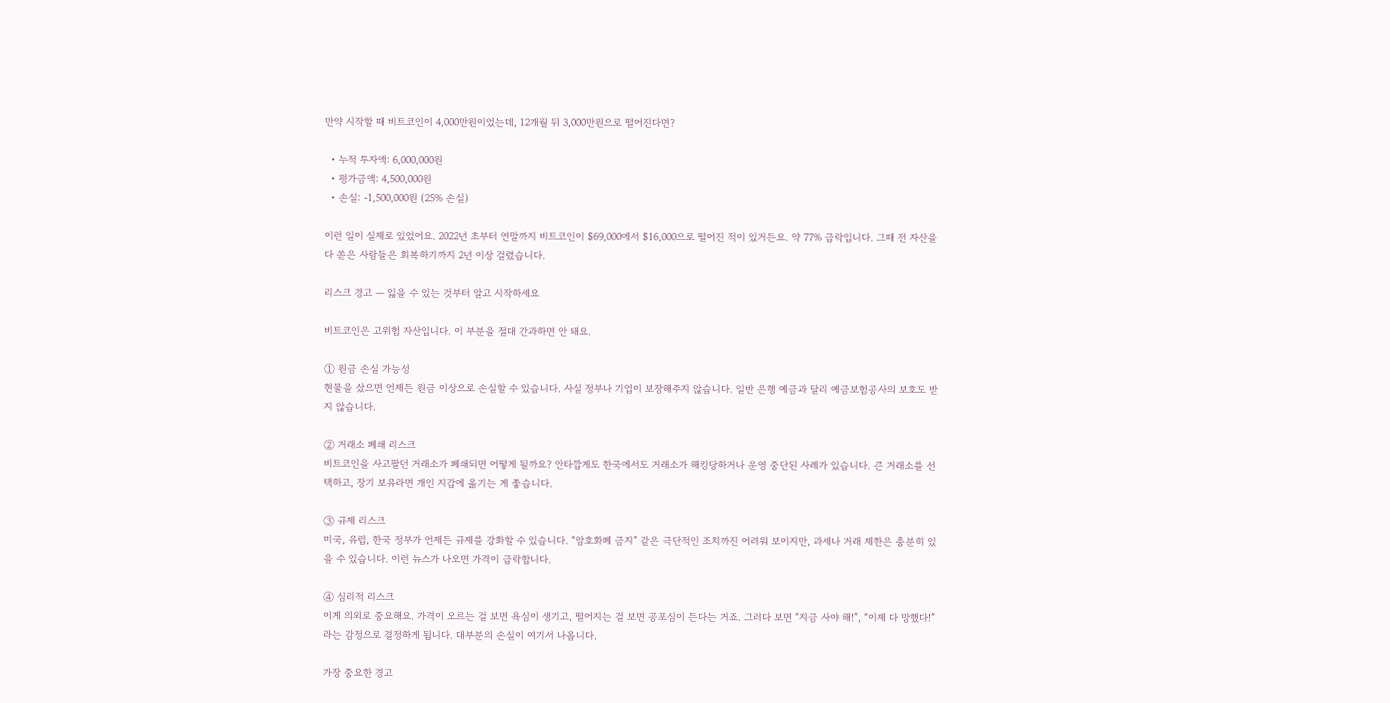만약 시작할 때 비트코인이 4,000만원이었는데, 12개월 뒤 3,000만원으로 떨어진다면?

  • 누적 투자액: 6,000,000원
  • 평가금액: 4,500,000원
  • 손실: -1,500,000원 (25% 손실)

이런 일이 실제로 있었어요. 2022년 초부터 연말까지 비트코인이 $69,000에서 $16,000으로 떨어진 적이 있거든요. 약 77% 급락입니다. 그때 전 자산을 다 쏟은 사람들은 회복하기까지 2년 이상 걸렸습니다.

리스크 경고 — 잃을 수 있는 것부터 알고 시작하세요

비트코인은 고위험 자산입니다. 이 부분을 절대 간과하면 안 돼요.

① 원금 손실 가능성
현물을 샀으면 언제든 원금 이상으로 손실할 수 있습니다. 사실 정부나 기업이 보장해주지 않습니다. 일반 은행 예금과 달리 예금보험공사의 보호도 받지 않습니다.

② 거래소 폐쇄 리스크
비트코인을 사고팔던 거래소가 폐쇄되면 어떻게 될까요? 안타깝게도 한국에서도 거래소가 해킹당하거나 운영 중단된 사례가 있습니다. 큰 거래소를 선택하고, 장기 보유라면 개인 지갑에 옮기는 게 좋습니다.

③ 규제 리스크
미국, 유럽, 한국 정부가 언제든 규제를 강화할 수 있습니다. “암호화폐 금지” 같은 극단적인 조치까진 어려워 보이지만, 과세나 거래 제한은 충분히 있을 수 있습니다. 이런 뉴스가 나오면 가격이 급락합니다.

④ 심리적 리스크
이게 의외로 중요해요. 가격이 오르는 걸 보면 욕심이 생기고, 떨어지는 걸 보면 공포심이 든다는 거죠. 그러다 보면 “지금 사야 해!”, “이제 다 망했다!”라는 감정으로 결정하게 됩니다. 대부분의 손실이 여기서 나옵니다.

가장 중요한 경고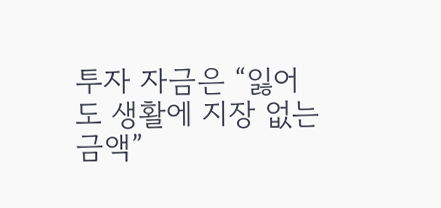투자 자금은 “잃어도 생활에 지장 없는 금액”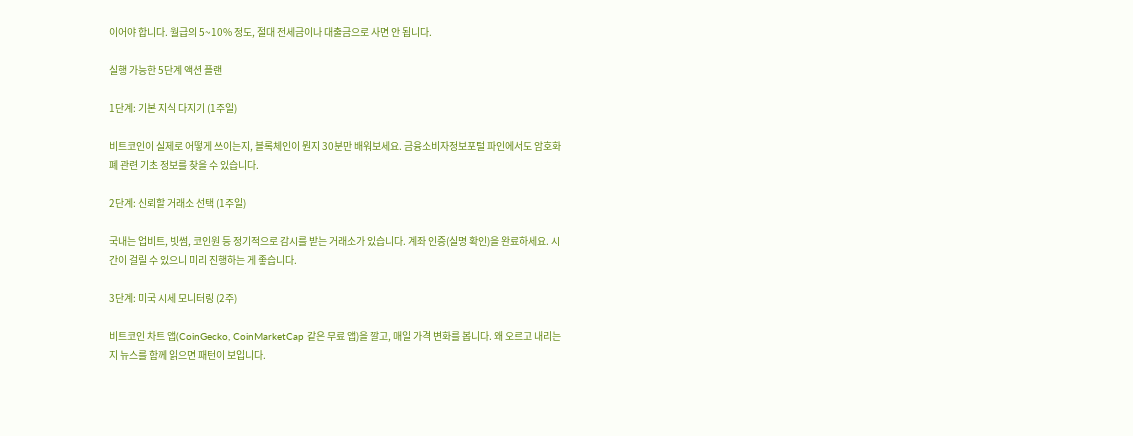이어야 합니다. 월급의 5~10% 정도, 절대 전세금이나 대출금으로 사면 안 됩니다.

실행 가능한 5단계 액션 플랜

1단계: 기본 지식 다지기 (1주일)

비트코인이 실제로 어떻게 쓰이는지, 블록체인이 뭔지 30분만 배워보세요. 금융소비자정보포털 파인에서도 암호화폐 관련 기초 정보를 찾을 수 있습니다.

2단계: 신뢰할 거래소 선택 (1주일)

국내는 업비트, 빗썸, 코인원 등 정기적으로 감시를 받는 거래소가 있습니다. 계좌 인증(실명 확인)을 완료하세요. 시간이 걸릴 수 있으니 미리 진행하는 게 좋습니다.

3단계: 미국 시세 모니터링 (2주)

비트코인 차트 앱(CoinGecko, CoinMarketCap 같은 무료 앱)을 깔고, 매일 가격 변화를 봅니다. 왜 오르고 내리는지 뉴스를 함께 읽으면 패턴이 보입니다.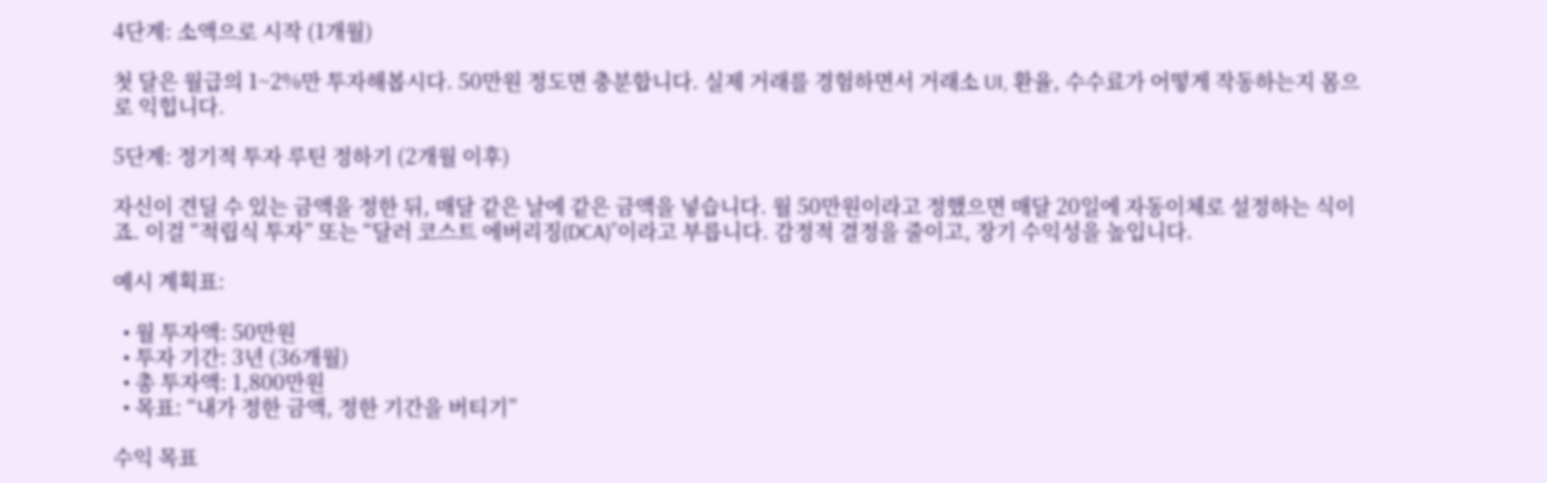4단계: 소액으로 시작 (1개월)

첫 달은 월급의 1~2%만 투자해봅시다. 50만원 정도면 충분합니다. 실제 거래를 경험하면서 거래소 UI, 환율, 수수료가 어떻게 작동하는지 몸으로 익힙니다.

5단계: 정기적 투자 루틴 정하기 (2개월 이후)

자신이 견딜 수 있는 금액을 정한 뒤, 매달 같은 날에 같은 금액을 넣습니다. 월 50만원이라고 정했으면 매달 20일에 자동이체로 설정하는 식이죠. 이걸 “적립식 투자” 또는 “달러 코스트 에버리징(DCA)”이라고 부릅니다. 감정적 결정을 줄이고, 장기 수익성을 높입니다.

예시 계획표:

  • 월 투자액: 50만원
  • 투자 기간: 3년 (36개월)
  • 총 투자액: 1,800만원
  • 목표: “내가 정한 금액, 정한 기간을 버티기”

수익 목표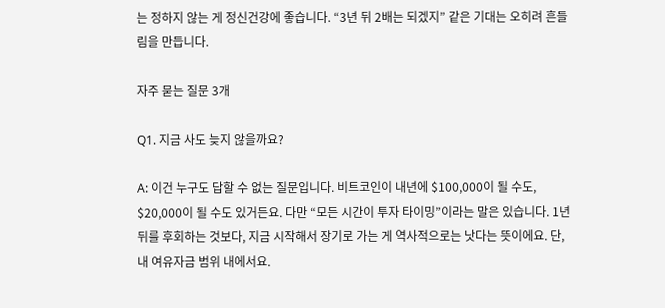는 정하지 않는 게 정신건강에 좋습니다. “3년 뒤 2배는 되겠지” 같은 기대는 오히려 흔들림을 만듭니다.

자주 묻는 질문 3개

Q1. 지금 사도 늦지 않을까요?

A: 이건 누구도 답할 수 없는 질문입니다. 비트코인이 내년에 $100,000이 될 수도, $20,000이 될 수도 있거든요. 다만 “모든 시간이 투자 타이밍”이라는 말은 있습니다. 1년 뒤를 후회하는 것보다, 지금 시작해서 장기로 가는 게 역사적으로는 낫다는 뜻이에요. 단, 내 여유자금 범위 내에서요.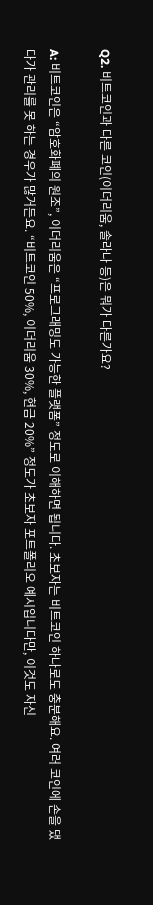Q2. 비트코인과 다른 코인(이더리움, 솔라나 등)은 뭐가 다른가요?

A: 비트코인은 “암호화폐의 원조”, 이더리움은 “프로그래밍도 가능한 플랫폼” 정도로 이해하면 됩니다. 초보자는 비트코인 하나로도 충분해요. 여러 코인에 손을 댔다가 관리를 못 하는 경우가 많거든요. “비트코인 50%, 이더리움 30%, 현금 20%” 정도가 초보자 포트폴리오 예시입니다만, 이것도 자신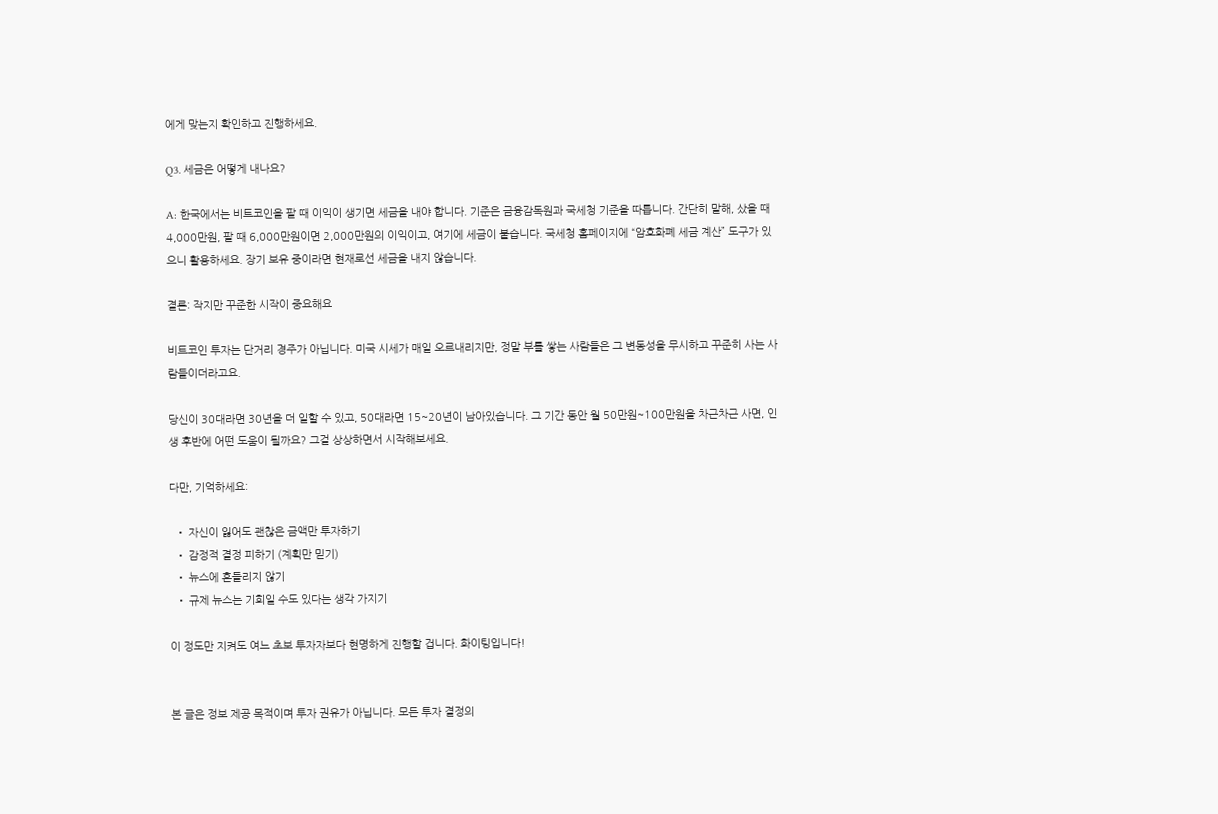에게 맞는지 확인하고 진행하세요.

Q3. 세금은 어떻게 내나요?

A: 한국에서는 비트코인을 팔 때 이익이 생기면 세금을 내야 합니다. 기준은 금융감독원과 국세청 기준을 따릅니다. 간단히 말해, 샀을 때 4,000만원, 팔 때 6,000만원이면 2,000만원의 이익이고, 여기에 세금이 붙습니다. 국세청 홈페이지에 “암호화폐 세금 계산” 도구가 있으니 활용하세요. 장기 보유 중이라면 현재로선 세금을 내지 않습니다.

결론: 작지만 꾸준한 시작이 중요해요

비트코인 투자는 단거리 경주가 아닙니다. 미국 시세가 매일 오르내리지만, 정말 부를 쌓는 사람들은 그 변동성을 무시하고 꾸준히 사는 사람들이더라고요.

당신이 30대라면 30년을 더 일할 수 있고, 50대라면 15~20년이 남아있습니다. 그 기간 동안 월 50만원~100만원을 차근차근 사면, 인생 후반에 어떤 도움이 될까요? 그걸 상상하면서 시작해보세요.

다만, 기억하세요:

  • 자신이 잃어도 괜찮은 금액만 투자하기
  • 감정적 결정 피하기 (계획만 믿기)
  • 뉴스에 흔들리지 않기
  • 규제 뉴스는 기회일 수도 있다는 생각 가지기

이 정도만 지켜도 여느 초보 투자자보다 현명하게 진행할 겁니다. 화이팅입니다!


본 글은 정보 제공 목적이며 투자 권유가 아닙니다. 모든 투자 결정의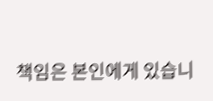책임은 본인에게 있습니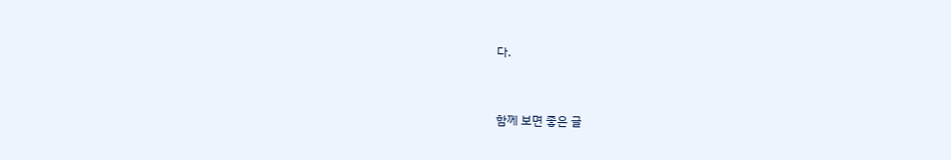다.


함께 보면 좋은 글